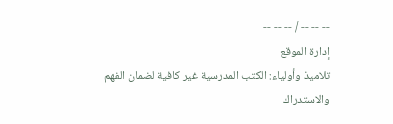-- -- -- / -- -- --
إدارة الموقع
تلاميذ وأولياء: الكتب المدرسية غير كافية لضمان الفهم والاستدراك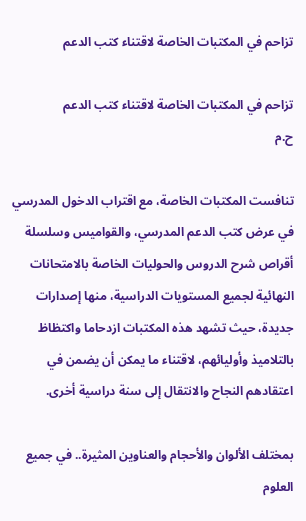تزاحم في المكتبات الخاصة لاقتناء كتب الدعم

تزاحم في المكتبات الخاصة لاقتناء كتب الدعم
ح.م

تنافست المكتبات الخاصة، مع اقتراب الدخول المدرسي في عرض كتب الدعم المدرسي، والقواميس وسلسلة أقراص شرح الدروس والحوليات الخاصة بالامتحانات النهائية لجميع المستويات الدراسية، منها إصدارات جديدة، حيث تشهد هذه المكتبات ازدحاما واكتظاظ بالتلاميذ وأوليائهم، لاقتناء ما يمكن أن يضمن في اعتقادهم النجاح والانتقال إلى سنة دراسية أخرى.

بمختلف الألوان والأحجام والعناوين المثيرة.. في جميع العلوم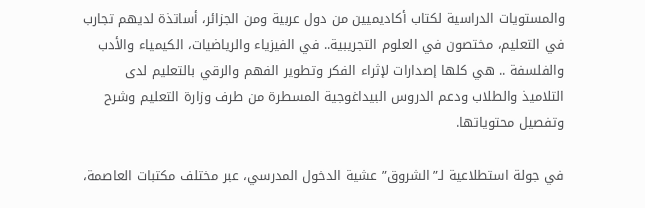والمستويات الدراسية لكتاب أكاديميين من دول عربية ومن الجزائر، أساتذة لديهم تجارب في التعليم، مختصون في العلوم التجريبية.. في الفيزياء والرياضيات، الكيمياء والأدب والفلسفة .. هي كلها إصدارات لإثراء الفكر وتطوير الفهم والرقي بالتعليم لدى التلاميذ والطلاب ودعم الدروس البيداغوجية المسطرة من طرف وزارة التعليم وشرح وتفصيل محتوياتها.

في جولة استطلاعية لـ”الشروق” عشية الدخول المدرسي، عبر مختلف مكتبات العاصمة،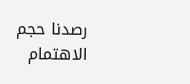رصدنا حجم الاهتمام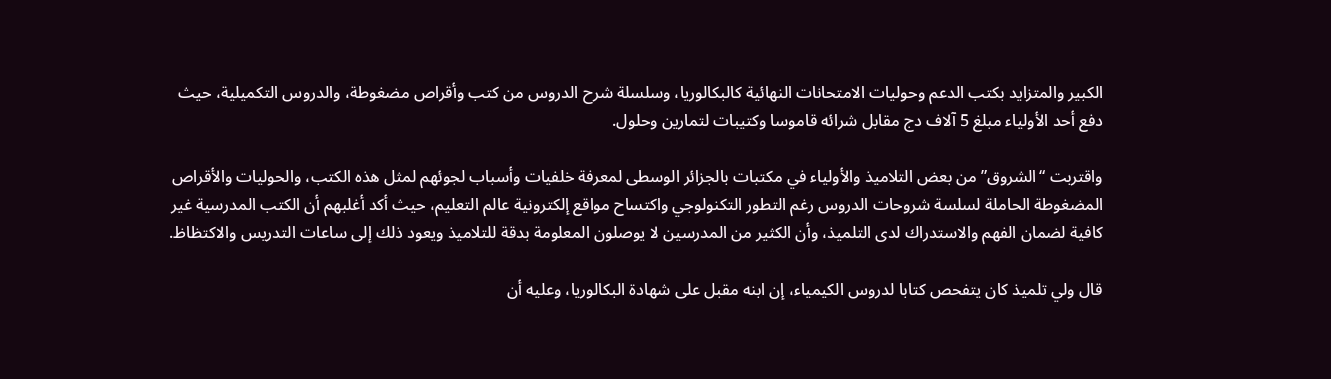الكبير والمتزايد بكتب الدعم وحوليات الامتحانات النهائية كالبكالوريا، وسلسلة شرح الدروس من كتب وأقراص مضغوطة، والدروس التكميلية، حيث دفع أحد الأولياء مبلغ 5 آلاف دج مقابل شرائه قاموسا وكتيبات لتمارين وحلول.

واقتربت “الشروق” من بعض التلاميذ والأولياء في مكتبات بالجزائر الوسطى لمعرفة خلفيات وأسباب لجوئهم لمثل هذه الكتب، والحوليات والأقراص المضغوطة الحاملة لسلسة شروحات الدروس رغم التطور التكنولوجي واكتساح مواقع إلكترونية عالم التعليم، حيث أكد أغلبهم أن الكتب المدرسية غير كافية لضمان الفهم والاستدراك لدى التلميذ، وأن الكثير من المدرسين لا يوصلون المعلومة بدقة للتلاميذ ويعود ذلك إلى ساعات التدريس والاكتظاظ.

قال ولي تلميذ كان يتفحص كتابا لدروس الكيمياء، إن ابنه مقبل على شهادة البكالوريا، وعليه أن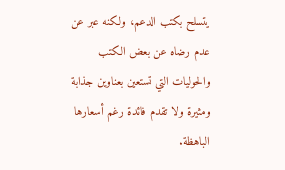يتسلح بكتب الدعم، ولكنه عبر عن عدم رضاه عن بعض الكتب والحوليات التي تستعين بعناوين جذابة ومثيرة ولا تقدم فائدة رغم أسعارها الباهظة.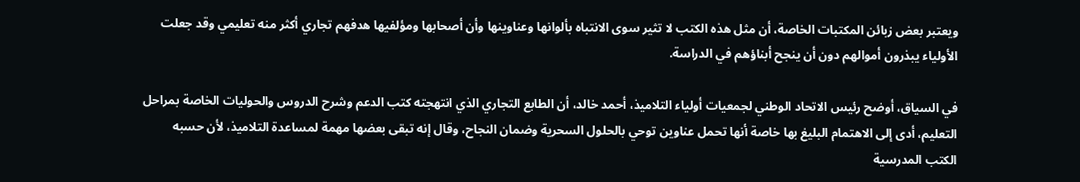ويعتبر بعض زبائن المكتبات الخاصة، أن مثل هذه الكتب لا تثير سوى الانتباه بألوانها وعناوينها وأن أصحابها ومؤلفيها هدفهم تجاري أكثر منه تعليمي وقد جعلت الأولياء يبذرون أموالهم دون أن ينجح أبناؤهم في الدراسة.

في السياق، أوضح رئيس الاتحاد الوطني لجمعيات أولياء التلاميذ، أحمد خالد، أن الطابع التجاري الذي انتهجته كتب الدعم وشرح الدروس والحوليات الخاصة بمراحل التعليم، أدى إلى الاهتمام البليغ بها خاصة أنها تحمل عناوين توحي بالحلول السحرية وضمان النجاح، وقال إنه تبقى بعضها مهمة لمساعدة التلاميذ، لأن حسبه الكتب المدرسية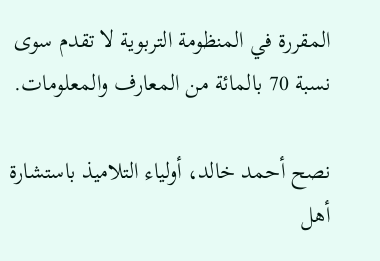المقررة في المنظومة التربوية لا تقدم سوى نسبة 70 بالمائة من المعارف والمعلومات.

نصح أحمد خالد، أولياء التلاميذ باستشارة أهل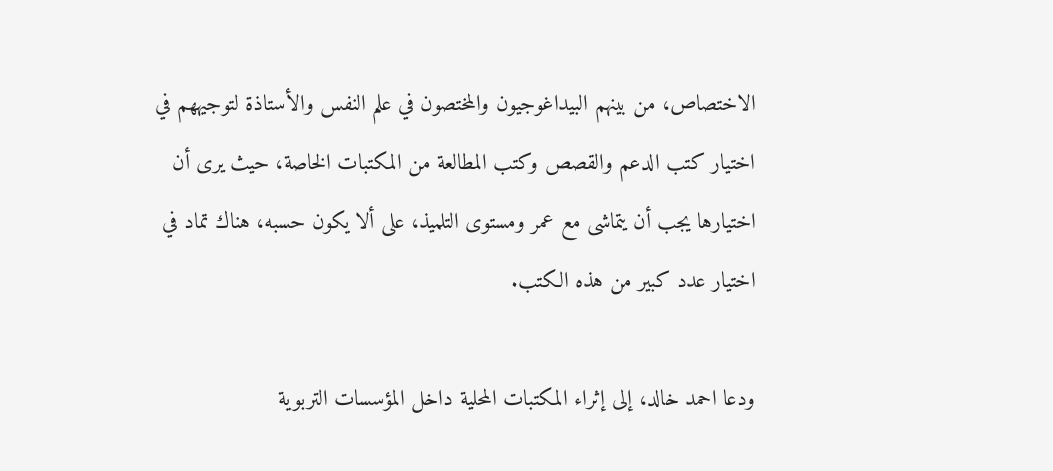الاختصاص، من بينهم البيداغوجيون والمختصون في علم النفس والأستاذة لتوجيههم في اختيار كتب الدعم والقصص وكتب المطالعة من المكتبات الخاصة، حيث يرى أن اختيارها يجب أن يتماشى مع عمر ومستوى التلميذ، على ألا يكون حسبه، هناك تماد في اختيار عدد كبير من هذه الكتب.

ودعا احمد خالد، إلى إثراء المكتبات المحلية داخل المؤسسات التربوية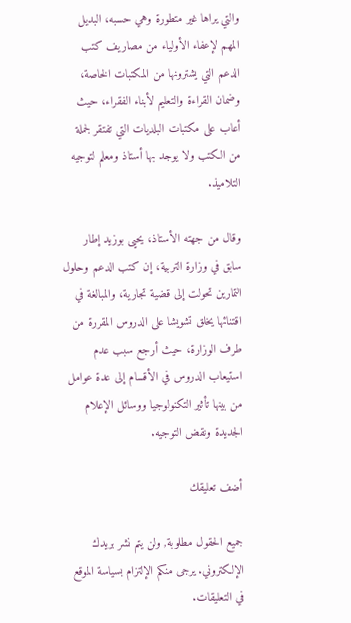والتي يراها غير متطورة وهي حسبه، البديل المهم لإعفاء الأولياء من مصاريف كتب الدعم التي يشترونها من المكتبات الخاصة، وضمان القراءة والتعليم لأبناء الفقراء، حيث أعاب على مكتبات البلديات التي تفتقر لجملة من الكتب ولا يوجد بها أستاذ ومعلم لتوجيه التلاميذ.

وقال من جهته الأستاذ، يحيى بوزيد إطار سابق في وزارة التربية، إن كتب الدعم وحلول التمارين تحولت إلى قضية تجارية، والمبالغة في اقتنائها يخلق تشويشا على الدروس المقررة من طرف الوزارة، حيث أرجع سبب عدم استيعاب الدروس في الأقسام إلى عدة عوامل من بينها تأثير التكنولوجيا ووسائل الإعلام الجديدة ونقض التوجيه.

أضف تعليقك

جميع الحقول مطلوبة, ولن يتم نشر بريدك الإلكتروني. يرجى منكم الإلتزام بسياسة الموقع في التعليقات.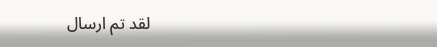لقد تم ارسال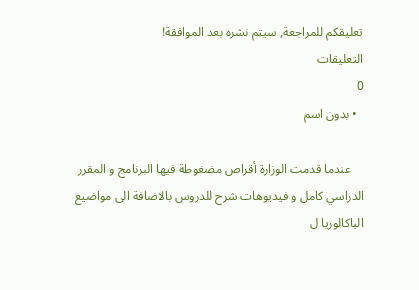تعليقكم للمراجعة, سيتم نشره بعد الموافقة!
التعليقات
0
  • بدون اسم

    عندما قدمت الوزارة أقراص مضغوطة فيها البرنامج و المقرر الدراسي كامل و فيديوهات شرح للدروس بالاضافة الى مواضيع الباكالوريا ل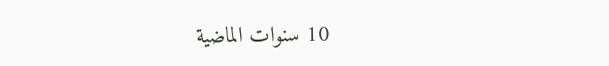10 سنوات الماضية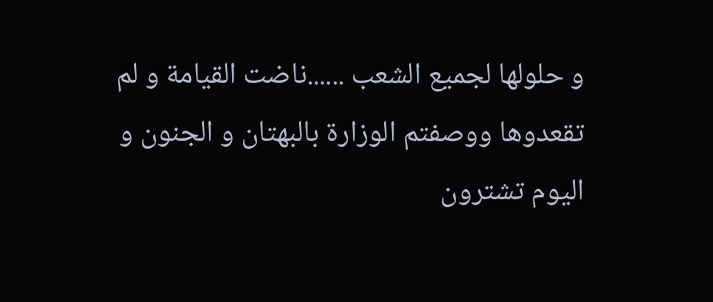و حلولها لجميع الشعب ......ناضت القيامة و لم تقعدوها ووصفتم الوزارة بالبهتان و الجنون و اليوم تشترون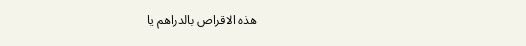هذه الاقراص بالدراهم يا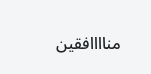مناااافقين